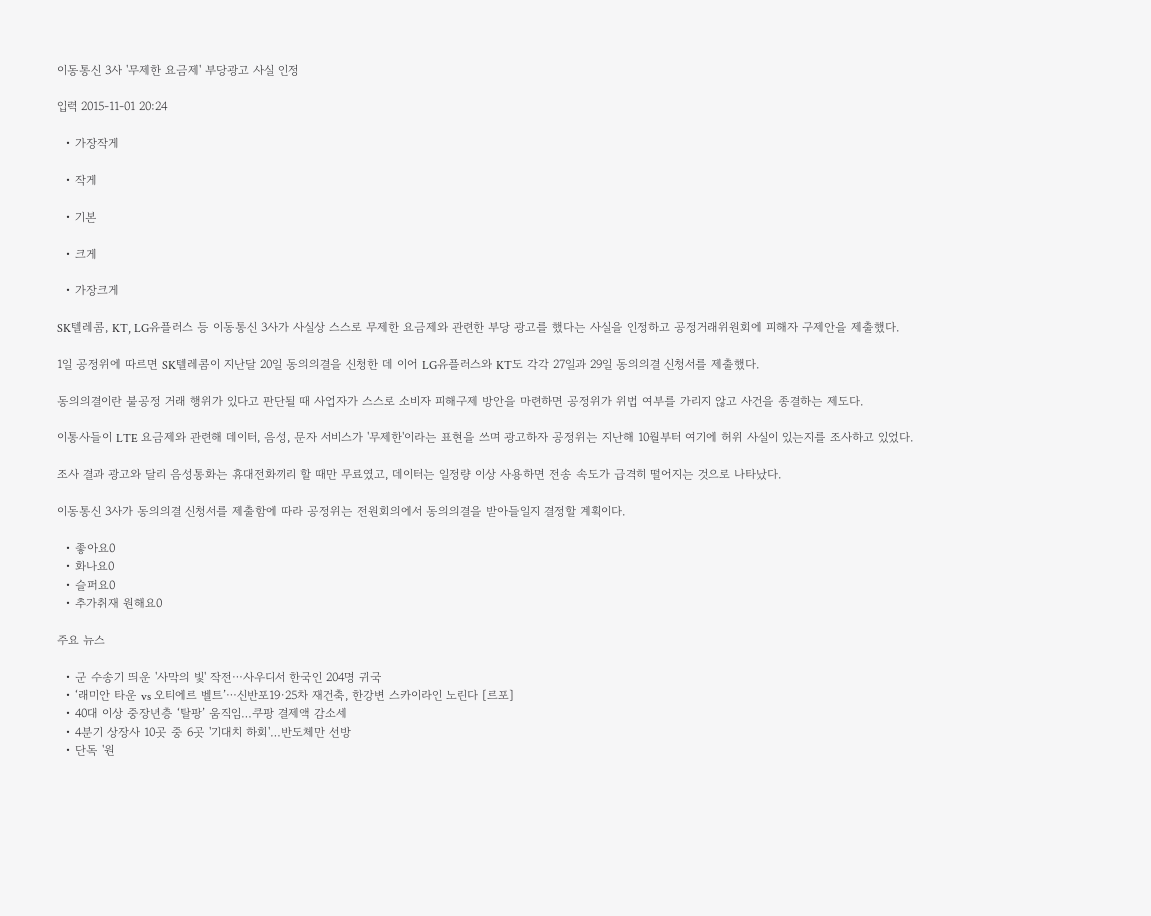이동통신 3사 '무제한 요금제' 부당광고 사실 인정

입력 2015-11-01 20:24

  • 가장작게

  • 작게

  • 기본

  • 크게

  • 가장크게

SK텔레콤, KT, LG유플러스 등 이동통신 3사가 사실상 스스로 무제한 요금제와 관련한 부당 광고를 했다는 사실을 인정하고 공정거래위원회에 피해자 구제안을 제출했다.

1일 공정위에 따르면 SK텔레콤이 지난달 20일 동의의결을 신청한 데 이어 LG유플러스와 KT도 각각 27일과 29일 동의의결 신청서를 제출했다.

동의의결이란 불공정 거래 행위가 있다고 판단될 때 사업자가 스스로 소비자 피해구제 방안을 마련하면 공정위가 위법 여부를 가리지 않고 사건을 종결하는 제도다.

이통사들이 LTE 요금제와 관련해 데이터, 음성, 문자 서비스가 '무제한'이라는 표현을 쓰며 광고하자 공정위는 지난해 10월부터 여기에 허위 사실이 있는지를 조사하고 있었다.

조사 결과 광고와 달리 음성통화는 휴대전화끼리 할 때만 무료였고, 데이터는 일정량 이상 사용하면 전송 속도가 급격히 떨어지는 것으로 나타났다.

이동통신 3사가 동의의결 신청서를 제출함에 따라 공정위는 전원회의에서 동의의결을 받아들일지 결정할 계획이다.

  • 좋아요0
  • 화나요0
  • 슬퍼요0
  • 추가취재 원해요0

주요 뉴스

  • 군 수송기 띄운 '사막의 빛' 작전⋯사우디서 한국인 204명 귀국
  • ‘래미안 타운 vs 오티에르 벨트’⋯신반포19·25차 재건축, 한강변 스카이라인 노린다 [르포]
  • 40대 이상 중장년층 ‘탈팡’ 움직임…쿠팡 결제액 감소세
  • 4분기 상장사 10곳 중 6곳 '기대치 하회'…반도체만 선방
  • 단독 '원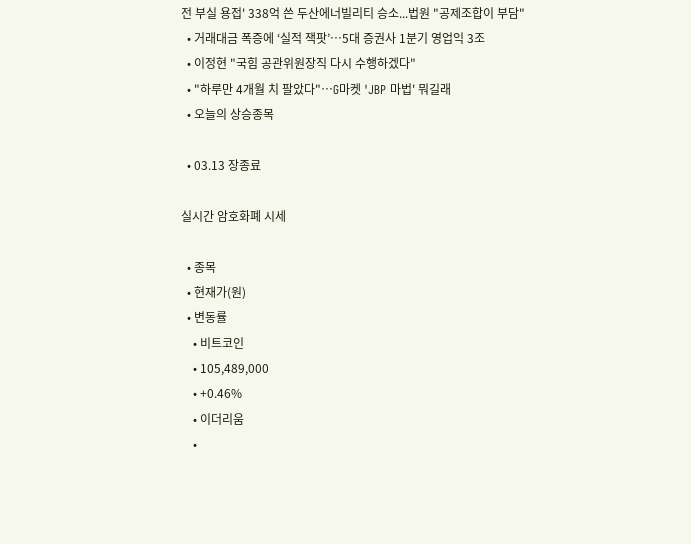전 부실 용접' 338억 쓴 두산에너빌리티 승소...법원 "공제조합이 부담"
  • 거래대금 폭증에 ‘실적 잭팟’…5대 증권사 1분기 영업익 3조
  • 이정현 "국힘 공관위원장직 다시 수행하겠다"
  • "하루만 4개월 치 팔았다"…G마켓 'JBP 마법' 뭐길래
  • 오늘의 상승종목

  • 03.13 장종료

실시간 암호화폐 시세

  • 종목
  • 현재가(원)
  • 변동률
    • 비트코인
    • 105,489,000
    • +0.46%
    • 이더리움
    •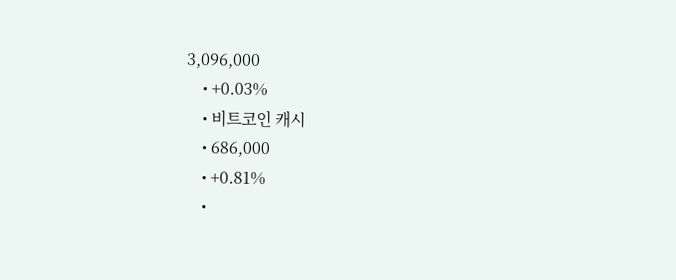3,096,000
    • +0.03%
    • 비트코인 캐시
    • 686,000
    • +0.81%
    •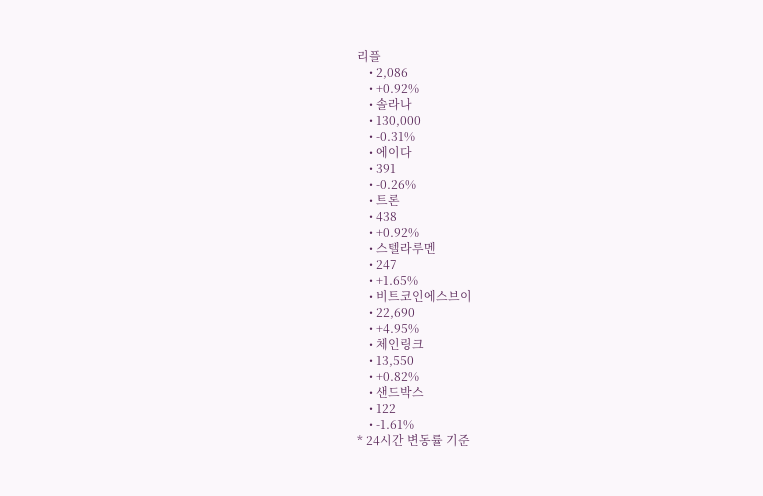리플
    • 2,086
    • +0.92%
    • 솔라나
    • 130,000
    • -0.31%
    • 에이다
    • 391
    • -0.26%
    • 트론
    • 438
    • +0.92%
    • 스텔라루멘
    • 247
    • +1.65%
    • 비트코인에스브이
    • 22,690
    • +4.95%
    • 체인링크
    • 13,550
    • +0.82%
    • 샌드박스
    • 122
    • -1.61%
* 24시간 변동률 기준